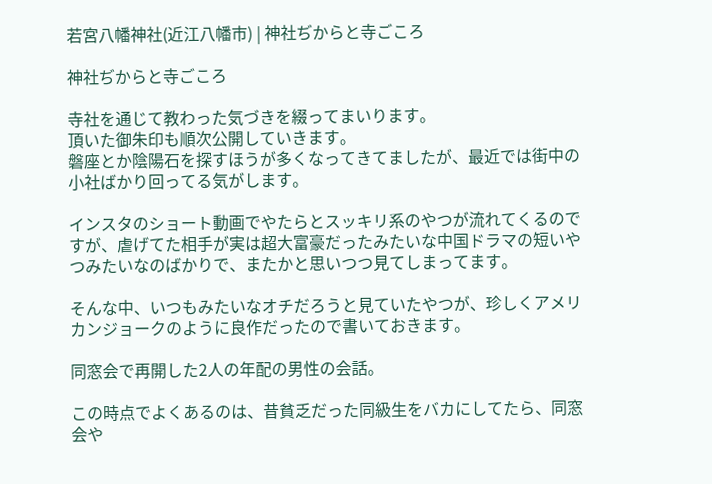若宮八幡神社(近江八幡市) | 神社ぢからと寺ごころ

神社ぢからと寺ごころ

寺社を通じて教わった気づきを綴ってまいります。
頂いた御朱印も順次公開していきます。
磐座とか陰陽石を探すほうが多くなってきてましたが、最近では街中の小社ばかり回ってる気がします。

インスタのショート動画でやたらとスッキリ系のやつが流れてくるのですが、虐げてた相手が実は超大富豪だったみたいな中国ドラマの短いやつみたいなのばかりで、またかと思いつつ見てしまってます。

そんな中、いつもみたいなオチだろうと見ていたやつが、珍しくアメリカンジョークのように良作だったので書いておきます。

同窓会で再開した2人の年配の男性の会話。

この時点でよくあるのは、昔貧乏だった同級生をバカにしてたら、同窓会や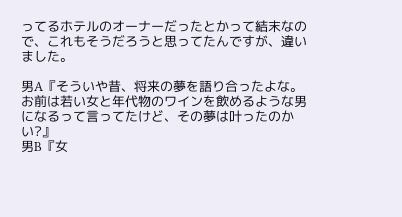ってるホテルのオーナーだったとかって結末なので、これもそうだろうと思ってたんですが、違いました。

男A『そういや昔、将来の夢を語り合ったよな。お前は若い女と年代物のワインを飲めるような男になるって言ってたけど、その夢は叶ったのかい?』
男B『女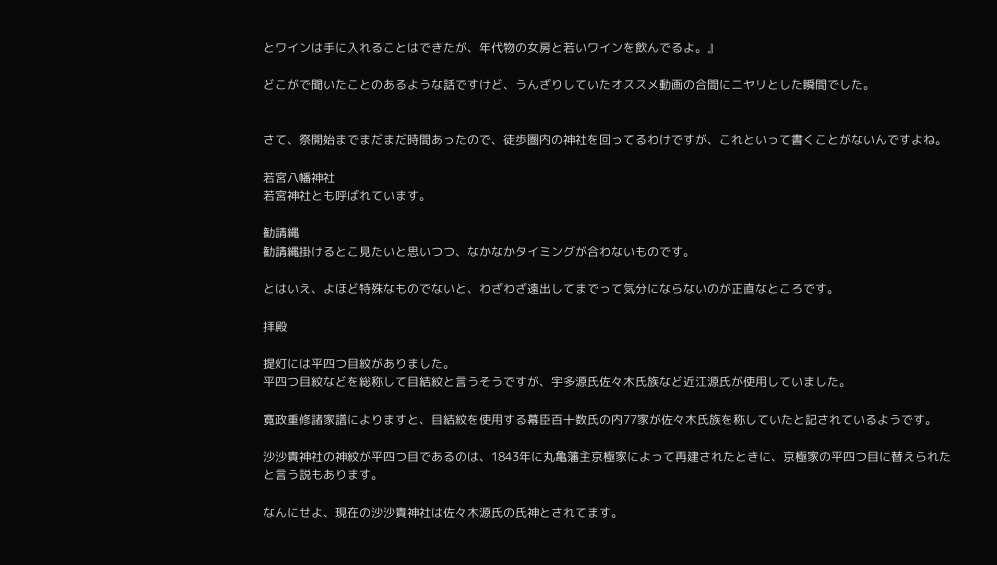とワインは手に入れることはできたが、年代物の女房と若いワインを飲んでるよ。』

どこがで聞いたことのあるような話ですけど、うんざりしていたオススメ動画の合間にニヤリとした瞬間でした。


さて、祭開始までまだまだ時間あったので、徒歩圏内の神社を回ってるわけですが、これといって書くことがないんですよね。

若宮八幡神社
若宮神社とも呼ばれています。

勧請縄
勧請縄掛けるとこ見たいと思いつつ、なかなかタイミングが合わないものです。

とはいえ、よほど特殊なものでないと、わざわざ遠出してまでって気分にならないのが正直なところです。

拝殿

提灯には平四つ目紋がありました。
平四つ目紋などを総称して目結紋と言うそうですが、宇多源氏佐々木氏族など近江源氏が使用していました。

寛政重修諸家譜によりますと、目結紋を使用する幕臣百十数氏の内77家が佐々木氏族を称していたと記されているようです。

沙沙貴神社の神紋が平四つ目であるのは、1843年に丸亀藩主京極家によって再建されたときに、京極家の平四つ目に替えられたと言う説もあります。

なんにせよ、現在の沙沙貴神社は佐々木源氏の氏神とされてます。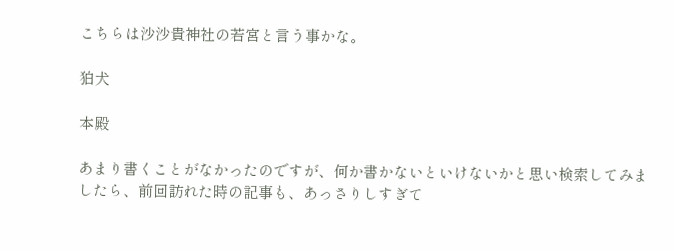こちらは沙沙貴神社の若宮と言う事かな。

狛犬

本殿

あまり書くことがなかったのですが、何か書かないといけないかと思い検索してみましたら、前回訪れた時の記事も、あっさりしすぎて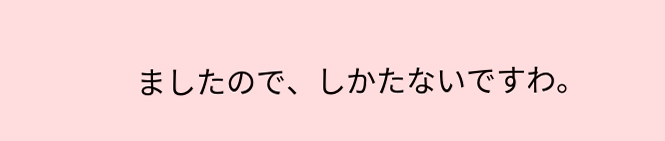ましたので、しかたないですわ。